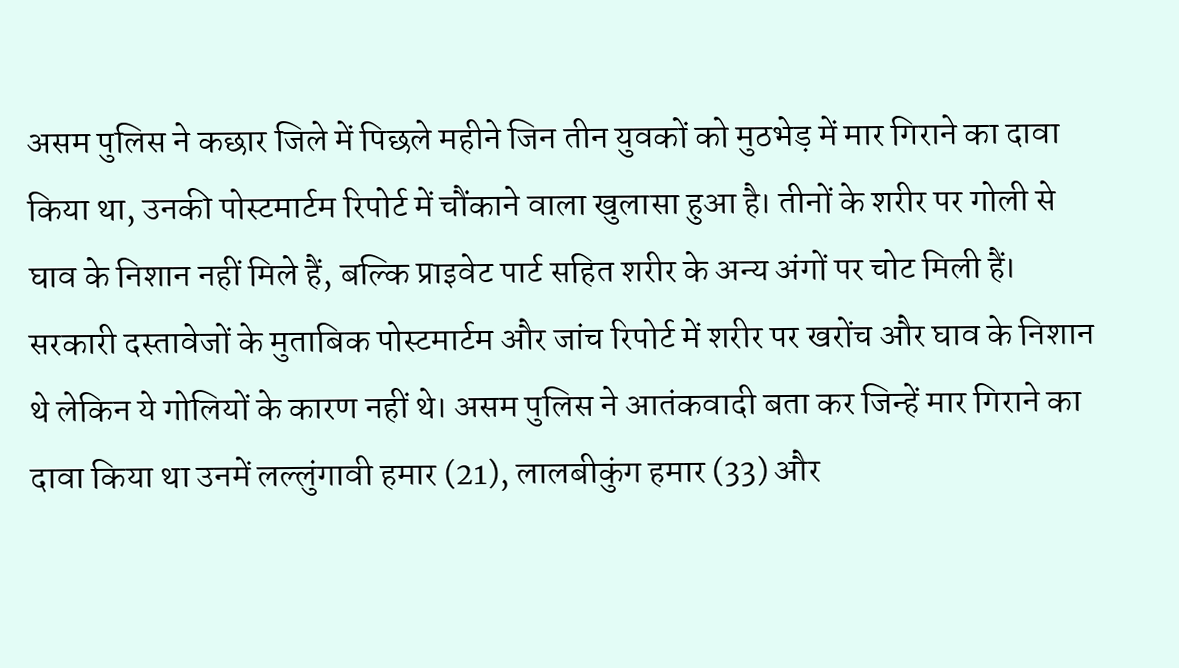असम पुलिस ने कछार जिले में पिछले महीने जिन तीन युवकों को मुठभेड़ में मार गिराने का दावा किया था, उनकी पोस्टमार्टम रिपोर्ट में चौंकाने वाला खुलासा हुआ है। तीनों के शरीर पर गोली से घाव के निशान नहीं मिले हैं, बल्कि प्राइवेट पार्ट सहित शरीर के अन्य अंगों पर चोट मिली हैं।
सरकारी दस्तावेजों के मुताबिक पोस्टमार्टम और जांच रिपोर्ट में शरीर पर खरोंच और घाव के निशान थे लेकिन ये गोलियों के कारण नहीं थे। असम पुलिस ने आतंकवादी बता कर जिन्हें मार गिराने का दावा किया था उनमें लल्लुंगावी हमार (21), लालबीकुंग हमार (33) और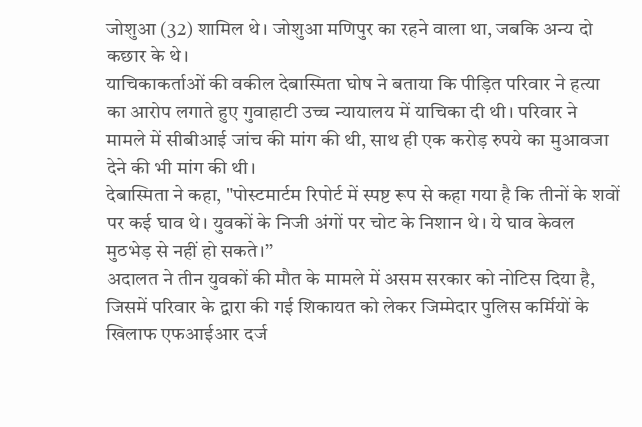जोशुआ (32) शामिल थे। जोशुआ मणिपुर का रहने वाला था, जबकि अन्य दो कछार के थे।
याचिकाकर्ताओं की वकील देबास्मिता घोष ने बताया कि पीड़ित परिवार ने हत्या का आरोप लगाते हुए गुवाहाटी उच्च न्यायालय में याचिका दी थी। परिवार ने मामले में सीबीआई जांच की मांग की थी, साथ ही एक करोड़ रुपये का मुआवजा देने की भी मांग की थी।
देबास्मिता ने कहा, "पोस्टमार्टम रिपोर्ट में स्पष्ट रूप से कहा गया है कि तीनों के शवों पर कई घाव थे। युवकों के निजी अंगों पर चोट के निशान थे। ये घाव केवल मुठभेड़ से नहीं हो सकते।’’
अदालत ने तीन युवकों की मौत के मामले में असम सरकार को नोटिस दिया है, जिसमें परिवार के द्वारा की गई शिकायत को लेकर जिम्मेदार पुलिस कर्मियों के खिलाफ एफआईआर दर्ज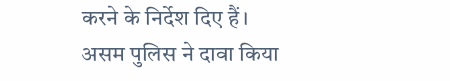करने के निर्देश दिए हैं।
असम पुलिस ने दावा किया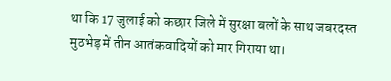था कि 17 जुलाई को कछार जिले में सुरक्षा बलों के साथ जबरदस्त मुठभेड़ में तीन आतंकवादियों को मार गिराया था।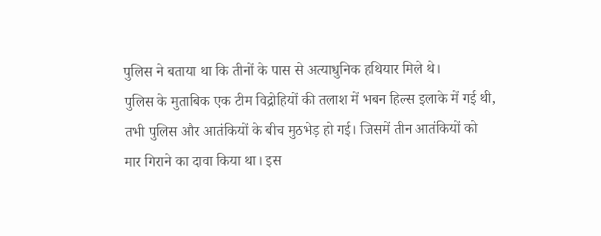पुलिस ने बताया था कि तीनों के पास से अत्याधुनिक हथियार मिले थे।
पुलिस के मुताबिक एक टीम विद्रोहियों की तलाश में भबन हिल्स इलाके में गई थी, तभी पुलिस और आतंकियों के बीच मुठभेड़ हो गई। जिसमें तीन आतंकियों को मार गिराने का दावा किया था। इस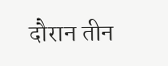दौरान तीन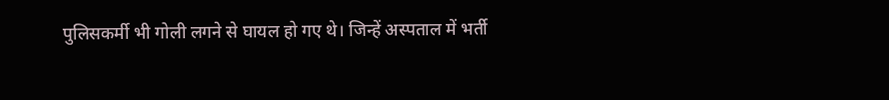पुलिसकर्मी भी गोली लगने से घायल हो गए थे। जिन्हें अस्पताल में भर्ती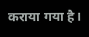कराया गया है।